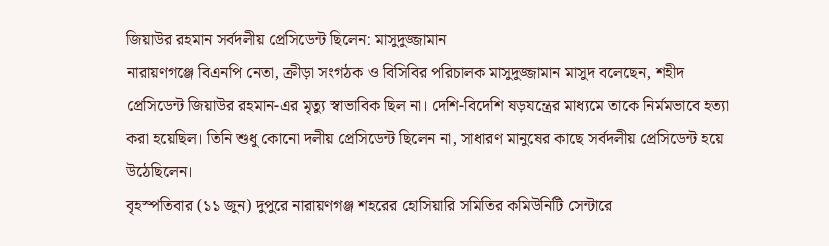জিয়াউর রহমান সর্বদলীয় প্রেসিডেন্ট ছিলেন: মাসুদুজ্জামান
নারায়ণগঞ্জে বিএনপি নেতা, ক্রীড়া সংগঠক ও বিসিবির পরিচালক মাসুদুজ্জামান মাসুদ বলেছেন, শহীদ প্রেসিডেন্ট জিয়াউর রহমান-এর মৃত্যু স্বাভাবিক ছিল না। দেশি-বিদেশি ষড়যন্ত্রের মাধ্যমে তাকে নির্মমভাবে হত্যা করা হয়েছিল। তিনি শুধু কোনো দলীয় প্রেসিডেন্ট ছিলেন না, সাধারণ মানুষের কাছে সর্বদলীয় প্রেসিডেন্ট হয়ে উঠেছিলেন।
বৃহস্পতিবার (১১ জুন) দুপুরে নারায়ণগঞ্জ শহরের হোসিয়ারি সমিতির কমিউনিটি সেন্টারে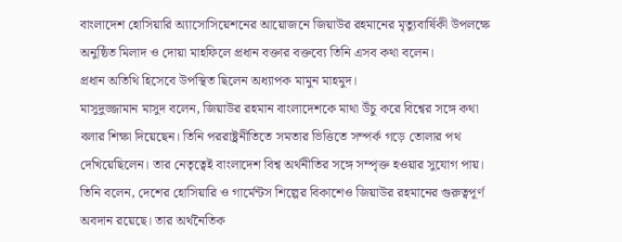বাংলাদেশ হোসিয়ারি অ্যাসোসিয়েশনের আয়োজনে জিয়াউর রহমানের মৃত্যুবার্ষিকী উপলক্ষে অনুষ্ঠিত মিলাদ ও দোয়া মাহফিলে প্রধান বক্তার বক্তব্যে তিনি এসব কথা বলেন।
প্রধান অতিথি হিসেবে উপস্থিত ছিলেন অধ্যাপক মামুন মাহমুদ।
মাসুদুজ্জামান মাসুদ বলেন, জিয়াউর রহমান বাংলাদেশকে মাথা উঁচু করে বিশ্বের সঙ্গে কথা বলার শিক্ষা দিয়েছেন। তিনি পররাষ্ট্রনীতিতে সমতার ভিত্তিতে সম্পর্ক গড়ে তোলার পথ দেখিয়েছিলেন। তার নেতৃত্বেই বাংলাদেশ বিশ্ব অর্থনীতির সঙ্গে সম্পৃক্ত হওয়ার সুযোগ পায়।
তিনি বলেন, দেশের হোসিয়ারি ও গার্মেন্টস শিল্পের বিকাশেও জিয়াউর রহমানের গুরুত্বপূর্ণ অবদান রয়েছে। তার অর্থনৈতিক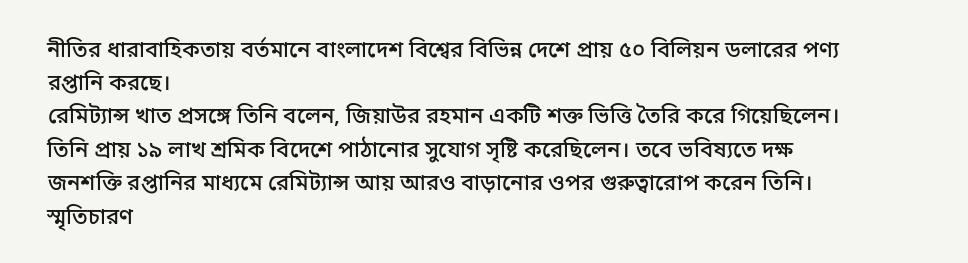নীতির ধারাবাহিকতায় বর্তমানে বাংলাদেশ বিশ্বের বিভিন্ন দেশে প্রায় ৫০ বিলিয়ন ডলারের পণ্য রপ্তানি করছে।
রেমিট্যান্স খাত প্রসঙ্গে তিনি বলেন, জিয়াউর রহমান একটি শক্ত ভিত্তি তৈরি করে গিয়েছিলেন। তিনি প্রায় ১৯ লাখ শ্রমিক বিদেশে পাঠানোর সুযোগ সৃষ্টি করেছিলেন। তবে ভবিষ্যতে দক্ষ জনশক্তি রপ্তানির মাধ্যমে রেমিট্যান্স আয় আরও বাড়ানোর ওপর গুরুত্বারোপ করেন তিনি।
স্মৃতিচারণ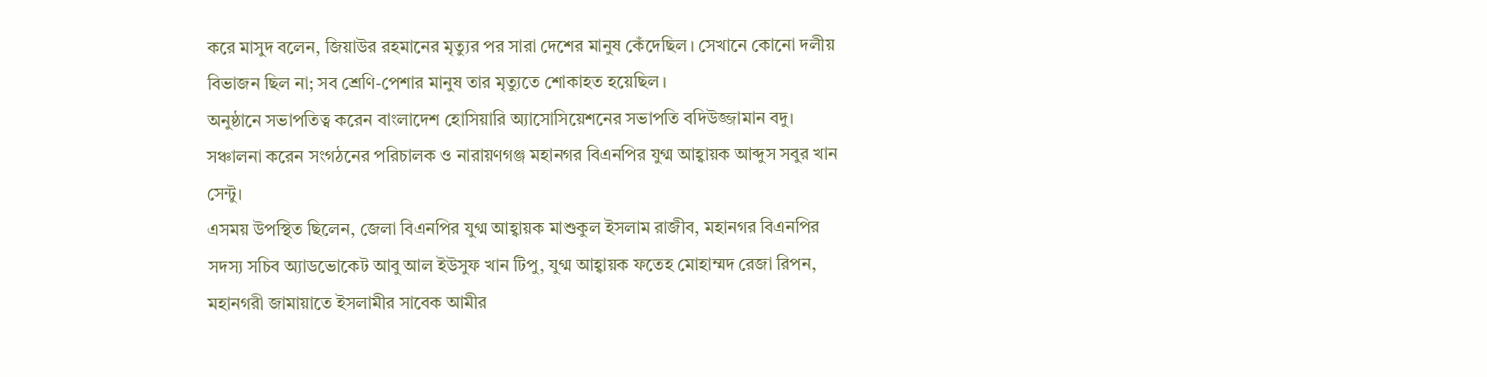করে মাসুদ বলেন, জিয়াউর রহমানের মৃত্যুর পর সারা দেশের মানুষ কেঁদেছিল। সেখানে কোনো দলীয় বিভাজন ছিল না; সব শ্রেণি-পেশার মানুষ তার মৃত্যুতে শোকাহত হয়েছিল।
অনুষ্ঠানে সভাপতিত্ব করেন বাংলাদেশ হোসিয়ারি অ্যাসোসিয়েশনের সভাপতি বদিউজ্জামান বদু। সঞ্চালনা করেন সংগঠনের পরিচালক ও নারায়ণগঞ্জ মহানগর বিএনপির যুগ্ম আহ্বায়ক আব্দুস সবুর খান সেন্টু।
এসময় উপস্থিত ছিলেন, জেলা বিএনপির যুগ্ম আহ্বায়ক মাশুকুল ইসলাম রাজীব, মহানগর বিএনপির সদস্য সচিব অ্যাডভোকেট আবু আল ইউসুফ খান টিপু, যুগ্ম আহ্বায়ক ফতেহ মোহাম্মদ রেজা রিপন, মহানগরী জামায়াতে ইসলামীর সাবেক আমীর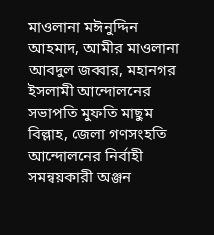মাওলানা মঈনুদ্দিন আহমাদ, আমীর মাওলানা আবদুল জব্বার, মহানগর ইসলামী আন্দোলনের সভাপতি মুফতি মাছুম বিল্লাহ, জেলা গণসংহতি আন্দোলনের নির্বাহী সমন্বয়কারী অঞ্জন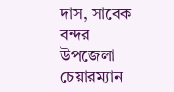দাস, সাবেক বন্দর উপজেলা চেয়ারম্যান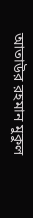আতাউর রহমান মুকুল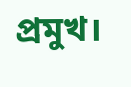প্রমুখ।